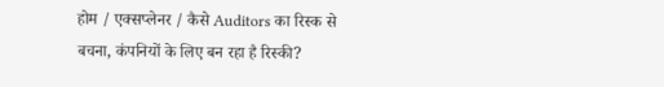होम / एक्सप्लेनर / कैसे Auditors का रिस्क से बचना, कंपनियों के लिए बन रहा है रिस्की?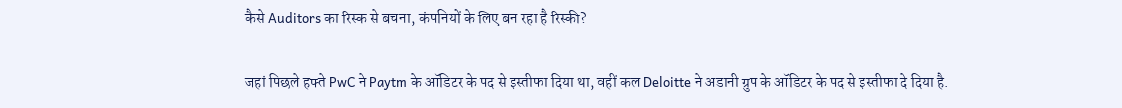कैसे Auditors का रिस्क से बचना, कंपनियों के लिए बन रहा है रिस्की?

जहां पिछले हफ्ते PwC ने Paytm के ऑडिटर के पद से इस्तीफा दिया था, वहीं कल Deloitte ने अडानी ग्रुप के ऑडिटर के पद से इस्तीफा दे दिया है.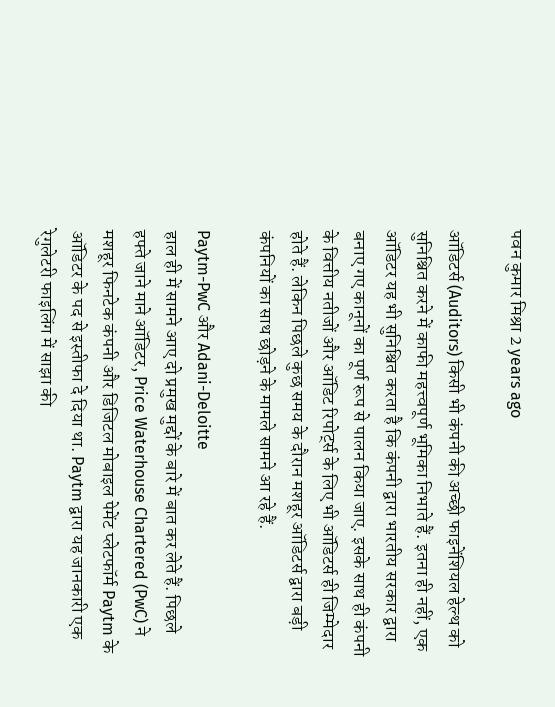पवन कुमार मिश्रा 2 years ago

ऑडिटर्स (Auditors) किसी भी कंपनी की अच्छी फाइनेंशियल हेल्थ को सुनिश्चित करने में काफी महत्त्वपूर्ण भूमिका निभाते हैं. इतना ही नहीं, एक ऑडिटर यह भी सुनिश्चित करता है कि कंपनी द्वारा भारतीय सरकार द्वारा बनाए गए कानूनों का पूर्ण रूप से पालन किया जाए. इसके साथ ही कंपनी के वित्तीय नतीजों और ऑडिट रिपोर्ट्स के लिए भी ऑडिटर्स ही जिम्मेदार होते हैं. लेकिन पिछले कुछ समय के दौरान मशहूर ऑडिटर्स द्वारा बड़ी कंपनियों का साथ छोड़ने के मामले सामने आ रहे हैं.

Paytm-PwC और Adani-Deloitte
हाल ही में सामने आए दो प्रमुख मुद्दों के बारे में बात कर लेते हैं. पिछले हफ्ते जाने माने ऑडिटर, Price Waterhouse Chartered (PwC) ने मशहूर फिनटेक कंपनी और डिजिटल मोबाइल पेमेंट प्लेटफॉर्म Paytm के ऑडिटर के पद से इस्तीफा दे दिया था. Paytm द्वारा यह जानकारी एक रेगुलेटरी फाइलिंग में साझा की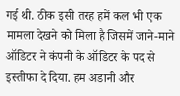गई थी. ठीक इसी तरह हमें कल भी एक मामला देखने को मिला है जिसमें जाने-माने ऑडिटर ने कंपनी के ऑडिटर के पद से इस्तीफा दे दिया. हम अडानी और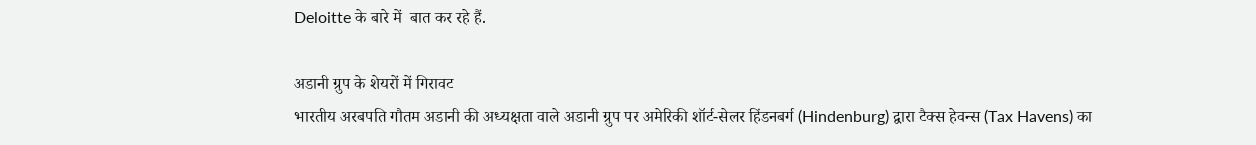Deloitte के बारे में  बात कर रहे हैं.

अडानी ग्रुप के शेयरों में गिरावट
भारतीय अरबपति गौतम अडानी की अध्यक्षता वाले अडानी ग्रुप पर अमेरिकी शॉर्ट-सेलर हिंडनबर्ग (Hindenburg) द्वारा टैक्स हेवन्स (Tax Havens) का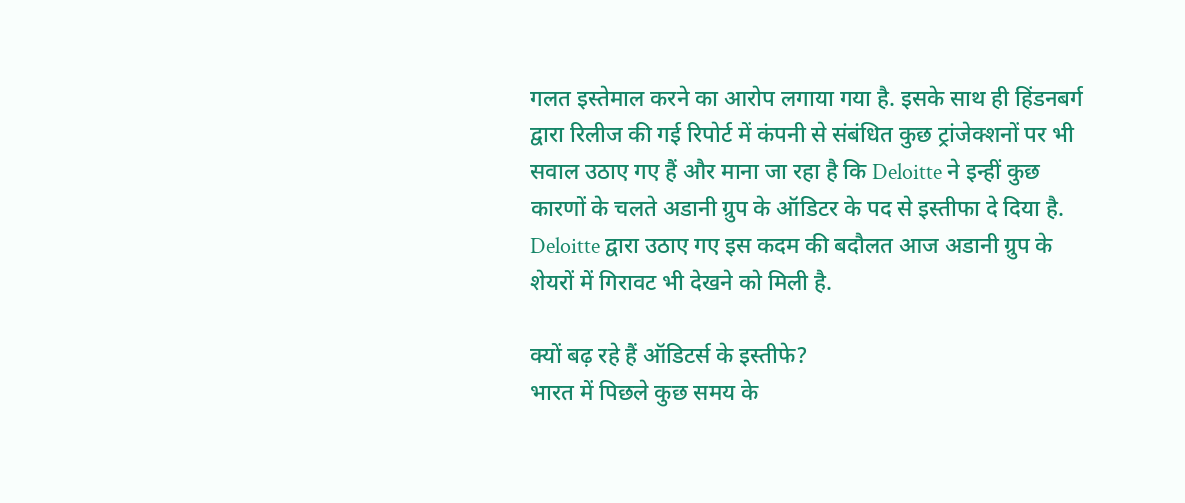गलत इस्तेमाल करने का आरोप लगाया गया है. इसके साथ ही हिंडनबर्ग द्वारा रिलीज की गई रिपोर्ट में कंपनी से संबंधित कुछ ट्रांजेक्शनों पर भी सवाल उठाए गए हैं और माना जा रहा है कि Deloitte ने इन्हीं कुछ कारणों के चलते अडानी ग्रुप के ऑडिटर के पद से इस्तीफा दे दिया है. Deloitte द्वारा उठाए गए इस कदम की बदौलत आज अडानी ग्रुप के शेयरों में गिरावट भी देखने को मिली है.

क्यों बढ़ रहे हैं ऑडिटर्स के इस्तीफे?
भारत में पिछले कुछ समय के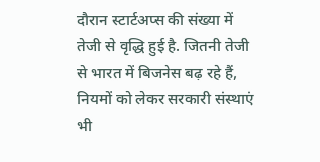दौरान स्टार्टअप्स की संख्या में तेजी से वृद्धि हुई है. जितनी तेजी से भारत में बिजनेस बढ़ रहे हैं, नियमों को लेकर सरकारी संस्थाएं भी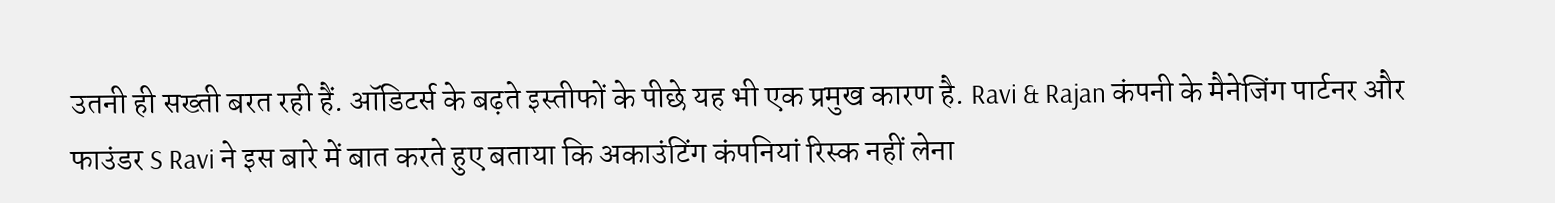उतनी ही सख्ती बरत रही हैं. ऑडिटर्स के बढ़ते इस्तीफों के पीछे यह भी एक प्रमुख कारण है. Ravi & Rajan कंपनी के मैनेजिंग पार्टनर और फाउंडर S Ravi ने इस बारे में बात करते हुए बताया कि अकाउंटिंग कंपनियां रिस्क नहीं लेना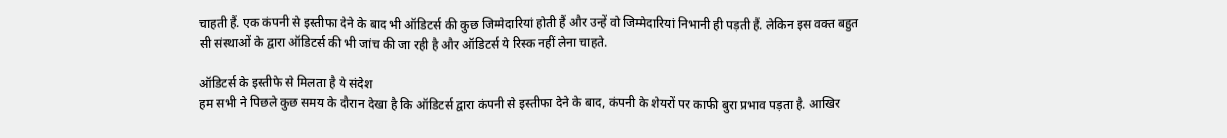चाहती हैं. एक कंपनी से इस्तीफा देने के बाद भी ऑडिटर्स की कुछ जिम्मेदारियां होती हैं और उन्हें वो जिम्मेदारियां निभानी ही पड़ती हैं. लेकिन इस वक्त बहुत सी संस्थाओं के द्वारा ऑडिटर्स की भी जांच की जा रही है और ऑडिटर्स ये रिस्क नहीं लेना चाहते.

ऑडिटर्स के इस्तीफे से मिलता है ये संदेश
हम सभी ने पिछले कुछ समय के दौरान देखा है कि ऑडिटर्स द्वारा कंपनी से इस्तीफा देने के बाद, कंपनी के शेयरों पर काफी बुरा प्रभाव पड़ता है. आखिर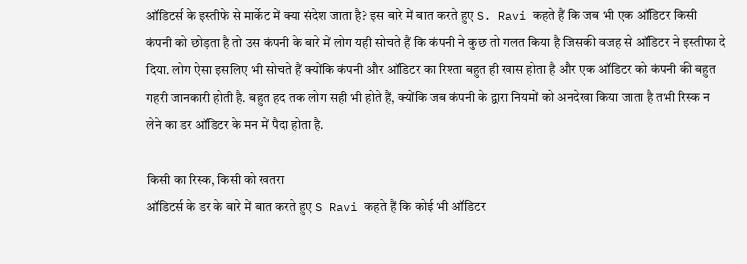ऑडिटर्स के इस्तीफे से मार्केट में क्या संदेश जाता है? इस बारे में बात करते हुए S. Ravi कहते हैं कि जब भी एक ऑडिटर किसी कंपनी को छोड़ता है तो उस कंपनी के बारे में लोग यही सोचते हैं कि कंपनी ने कुछ तो गलत किया है जिसकी वजह से ऑडिटर ने इस्तीफा दे दिया. लोग ऐसा इसलिए भी सोचते हैं क्योंकि कंपनी और ऑडिटर का रिश्ता बहुत ही खास होता है और एक ऑडिटर को कंपनी की बहुत गहरी जानकारी होती है. बहुत हद तक लोग सही भी होते हैं, क्योंकि जब कंपनी के द्वारा नियमों को अनदेखा किया जाता है तभी रिस्क न लेने का डर ऑडिटर के मन में पैदा होता है.

किसी का रिस्क, किसी को खतरा
ऑडिटर्स के डर के बारे में बात करते हुए S Ravi कहते हैं कि कोई भी ऑडिटर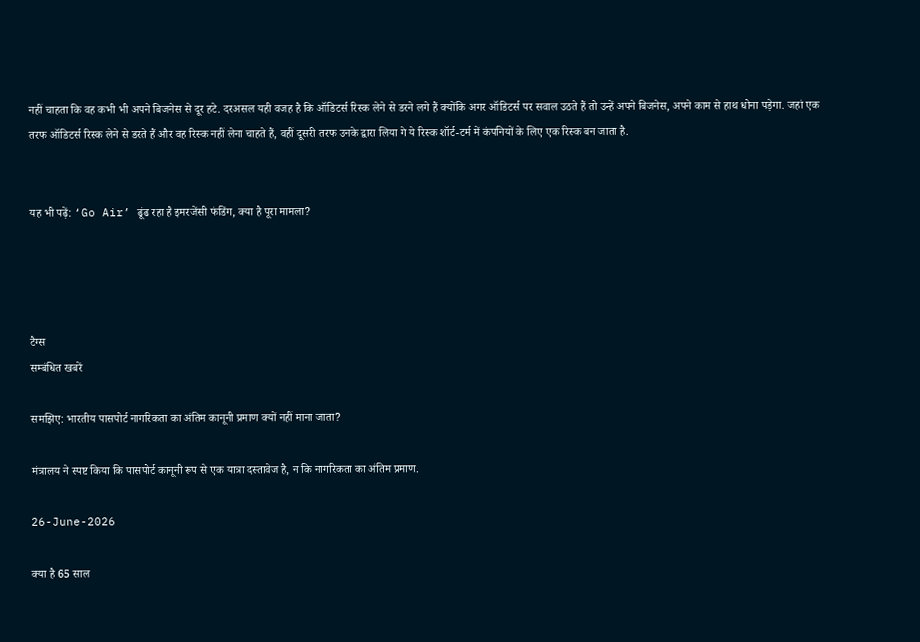नहीं चाहता कि वह कभी भी अपने बिजनेस से दूर हटे. दरअसल यही वजह है कि ऑडिटर्स रिस्क लेने से डरने लगे हैं क्योंकि अगर ऑडिटर्स पर सवाल उठते हैं तो उन्हें अपने बिजनेस, अपने काम से हाथ धोना पड़ेगा. जहां एक तरफ ऑडिटर्स रिस्क लेने से डरते हैं और वह रिस्क नहीं लेना चाहते हैं, वहीं दूसरी तरफ उनके द्वारा लिया गे ये रिस्क शॉर्ट-टर्म में कंपनियों के लिए एक रिस्क बन जाता है.


यह भी पढ़ें: ‘Go Air’ ढूंढ रहा है इमरजेंसी फंडिंग, क्या है पूरा मामला?




टैग्स
सम्बंधित खबरें

समझिए: भारतीय पासपोर्ट नागरिकता का अंतिम कानूनी प्रमाण क्यों नहीं माना जाता?

मंत्रालय ने स्पष्ट किया कि पासपोर्ट कानूनी रूप से एक यात्रा दस्तावेज है, न कि नागरिकता का अंतिम प्रमाण.

26-June-2026

क्या है 65 साल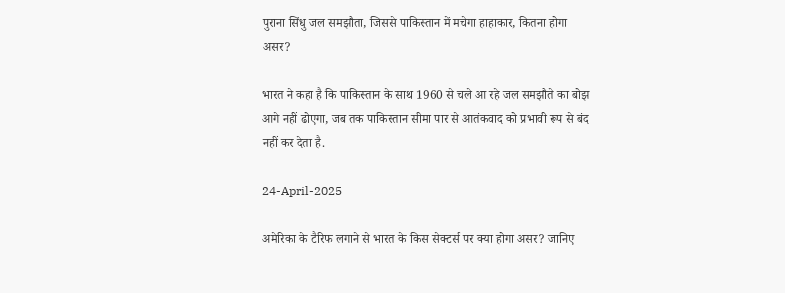पुराना सिंधु जल समझौता, जिससे पाकिस्तान में मचेगा हाहाकार, कितना होगा असर?

भारत ने कहा है कि पाकिस्तान के साथ 1960 से चले आ रहे जल समझौते का बोझ आगे नहीं ढोएगा, जब तक पाकिस्तान सीमा पार से आतंकवाद को प्रभावी रूप से बंद नहीं कर देता है.

24-April-2025

अमेरिका के टैरिफ लगाने से भारत के किस सेक्टर्स पर क्या होगा असर? जानिए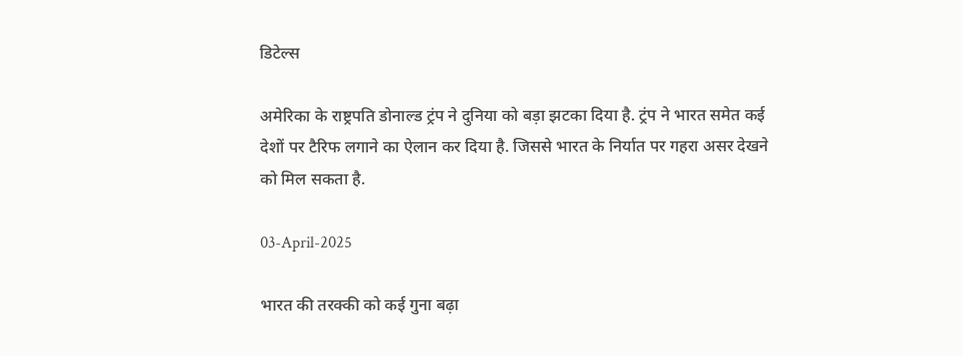डिटेल्स

अमेरिका के राष्ट्रपति डोनाल्ड ट्रंप ने दुनिया को बड़ा झटका दिया है. ट्रंप ने भारत समेत कई देशों पर टैरिफ लगाने का ऐलान कर दिया है. जिससे भारत के निर्यात पर गहरा असर देखने को मिल सकता है.

03-April-2025

भारत की तरक्की को कई गुना बढ़ा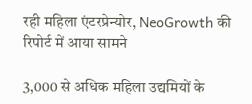रही महिला एंटरप्रेन्योर, NeoGrowth की रिपोर्ट में आया सामने

3,000 से अधिक महिला उद्यमियों के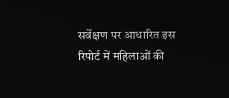सर्वेक्षण पर आधारित इस रिपोर्ट में महिलाओं की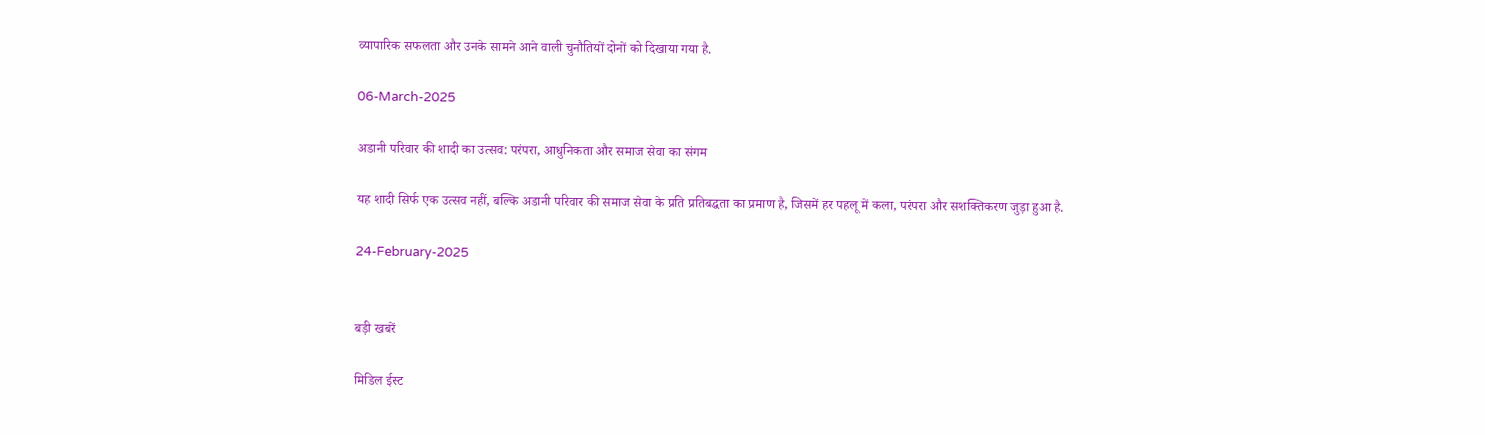व्यापारिक सफलता और उनके सामने आने वाली चुनौतियों दोनों को दिखाया गया है.

06-March-2025

अडानी परिवार की शादी का उत्सव: परंपरा, आधुनिकता और समाज सेवा का संगम

यह शादी सिर्फ एक उत्सव नहीं, बल्कि अडानी परिवार की समाज सेवा के प्रति प्रतिबद्धता का प्रमाण है, जिसमें हर पहलू में कला, परंपरा और सशक्तिकरण जुड़ा हुआ है.

24-February-2025


बड़ी खबरें

मिडिल ईस्ट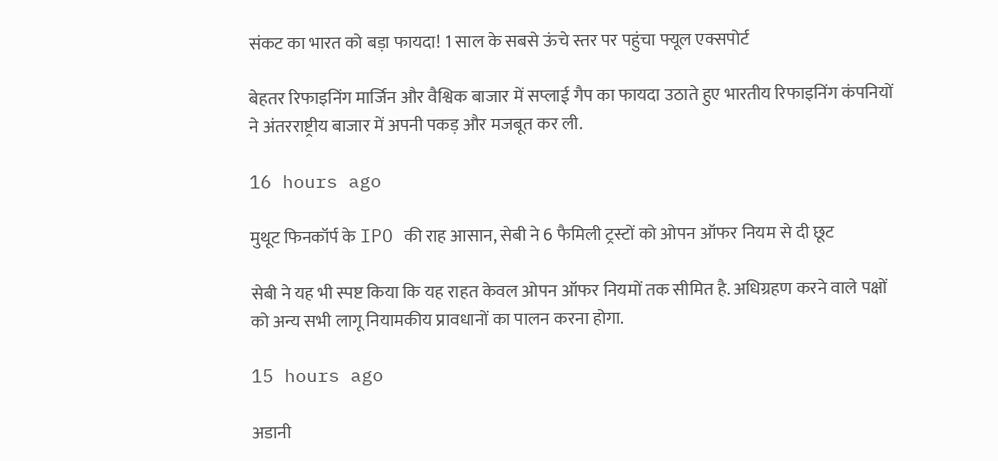संकट का भारत को बड़ा फायदा! 1 साल के सबसे ऊंचे स्तर पर पहुंचा फ्यूल एक्सपोर्ट

बेहतर रिफाइनिंग मार्जिन और वैश्विक बाजार में सप्लाई गैप का फायदा उठाते हुए भारतीय रिफाइनिंग कंपनियों ने अंतरराष्ट्रीय बाजार में अपनी पकड़ और मजबूत कर ली.

16 hours ago

मुथूट फिनकॉर्प के IPO की राह आसान, सेबी ने 6 फैमिली ट्रस्टों को ओपन ऑफर नियम से दी छूट

सेबी ने यह भी स्पष्ट किया कि यह राहत केवल ओपन ऑफर नियमों तक सीमित है. अधिग्रहण करने वाले पक्षों को अन्य सभी लागू नियामकीय प्रावधानों का पालन करना होगा.

15 hours ago

अडानी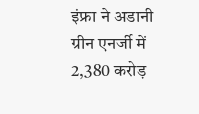इंफ्रा ने अडानी ग्रीन एनर्जी में 2,380 करोड़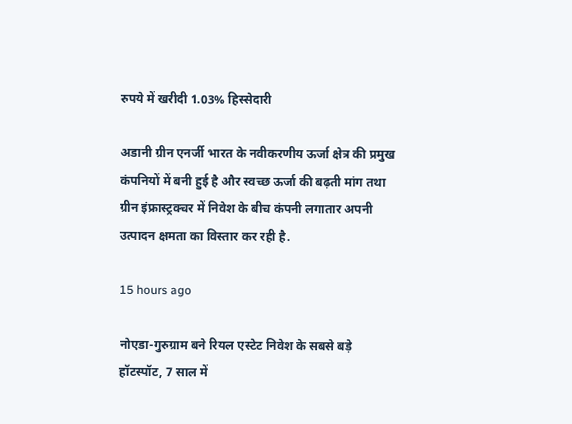रुपये में खरीदी 1.03% हिस्सेदारी

अडानी ग्रीन एनर्जी भारत के नवीकरणीय ऊर्जा क्षेत्र की प्रमुख कंपनियों में बनी हुई है और स्वच्छ ऊर्जा की बढ़ती मांग तथा ग्रीन इंफ्रास्ट्रक्चर में निवेश के बीच कंपनी लगातार अपनी उत्पादन क्षमता का विस्तार कर रही है.

15 hours ago

नोएडा-गुरुग्राम बने रियल एस्टेट निवेश के सबसे बड़े हॉटस्पॉट, 7 साल में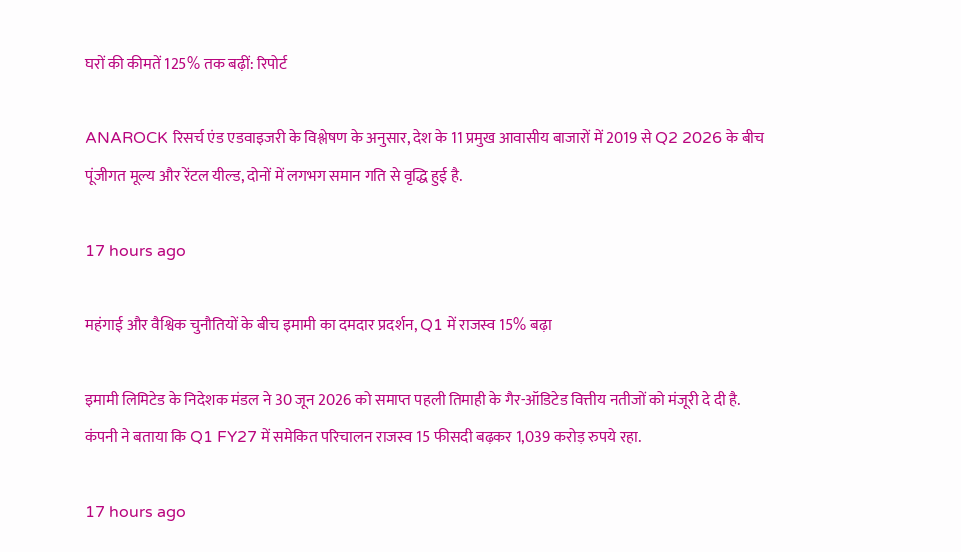घरों की कीमतें 125% तक बढ़ीं: रिपोर्ट

ANAROCK रिसर्च एंड एडवाइजरी के विश्लेषण के अनुसार, देश के 11 प्रमुख आवासीय बाजारों में 2019 से Q2 2026 के बीच पूंजीगत मूल्य और रेंटल यील्ड, दोनों में लगभग समान गति से वृद्धि हुई है.

17 hours ago

महंगाई और वैश्विक चुनौतियों के बीच इमामी का दमदार प्रदर्शन, Q1 में राजस्व 15% बढ़ा

इमामी लिमिटेड के निदेशक मंडल ने 30 जून 2026 को समाप्त पहली तिमाही के गैर-ऑडिटेड वित्तीय नतीजों को मंजूरी दे दी है. कंपनी ने बताया कि Q1 FY27 में समेकित परिचालन राजस्व 15 फीसदी बढ़कर 1,039 करोड़ रुपये रहा.

17 hours ago